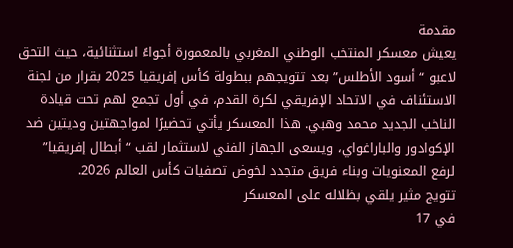مقدمة
يعيش معسكر المنتخب الوطني المغربي بالمعمورة أجواءً استثنائية، حيث التحق لاعبو “أسود الأطلس” بعد تتويجهم ببطولة كأس إفريقيا 2025 بقرار من لجنة الاستئناف في الاتحاد الإفريقي لكرة القدم، في أول تجمع لهم تحت قيادة الناخب الجديد محمد وهبي. هذا المعسكر يأتي تحضيرًا لمواجهتين وديتين ضد الإكوادور والباراغواي، ويسعى الجهاز الفني لاستثمار لقب “أبطال إفريقيا” لرفع المعنويات وبناء فريق متجدد لخوض تصفيات كأس العالم 2026.
تتويج مثير يلقي بظلاله على المعسكر
في 17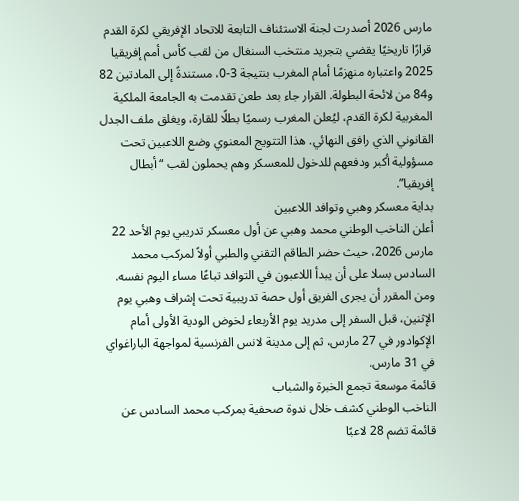مارس 2026 أصدرت لجنة الاستئناف التابعة للاتحاد الإفريقي لكرة القدم قرارًا تاريخيًا يقضي بتجريد منتخب السنغال من لقب كأس أمم إفريقيا 2025 واعتباره منهزمًا أمام المغرب بنتيجة 3-0، مستندةً إلى المادتين 82 و84 من لائحة البطولة. القرار جاء بعد طعن تقدمت به الجامعة الملكية المغربية لكرة القدم، ليُعلن المغرب رسميًا بطلًا للقارة، ويغلق ملف الجدل القانوني الذي رافق النهائي. هذا التتويج المعنوي وضع اللاعبين تحت مسؤولية أكبر ودفعهم للدخول للمعسكر وهم يحملون لقب “أبطال إفريقيا”.
بداية معسكر وهبي وتوافد اللاعبين
أعلن الناخب الوطني محمد وهبي عن أول معسكر تدريبي يوم الأحد 22 مارس 2026، حيث حضر الطاقم التقني والطبي أولاً لمركب محمد السادس بسلا على أن يبدأ اللاعبون في التوافد تباعًا مساء اليوم نفسه. ومن المقرر أن يجرى الفريق أول حصة تدريبية تحت إشراف وهبي يوم الإثنين، قبل السفر إلى مدريد يوم الأربعاء لخوض الودية الأولى أمام الإكوادور في 27 مارس، ثم إلى مدينة لانس الفرنسية لمواجهة الباراغواي في 31 مارس.
قائمة موسعة تجمع الخبرة والشباب
الناخب الوطني كشف خلال ندوة صحفية بمركب محمد السادس عن قائمة تضم 28 لاعبًا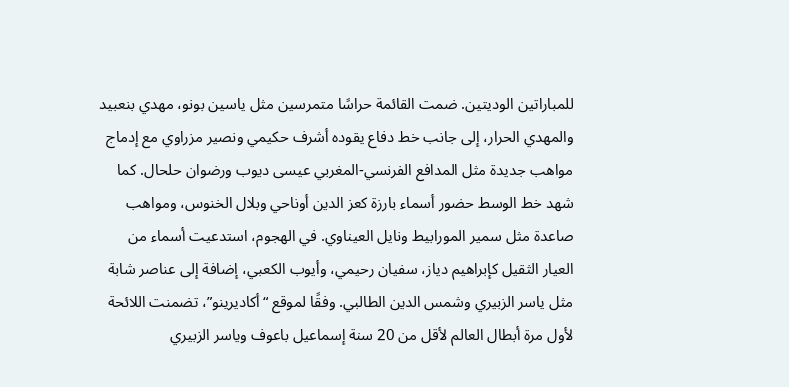للمباراتين الوديتين. ضمت القائمة حراسًا متمرسين مثل ياسين بونو، مهدي بنعبيد والمهدي الحرار، إلى جانب خط دفاع يقوده أشرف حكيمي ونصير مزراوي مع إدماج مواهب جديدة مثل المدافع الفرنسي-المغربي عيسى ديوب ورضوان حلحال. كما شهد خط الوسط حضور أسماء بارزة كعز الدين أوناحي وبلال الخنوس، ومواهب صاعدة مثل سمير المورابيط ونايل العيناوي. في الهجوم، استدعيت أسماء من العيار الثقيل كإبراهيم دياز، سفيان رحيمي، وأيوب الكعبي، إضافة إلى عناصر شابة مثل ياسر الزبيري وشمس الدين الطالبي. وفقًا لموقع “أكاديرينو”، تضمنت اللائحة لأول مرة أبطال العالم لأقل من 20 سنة إسماعيل باعوف وياسر الزبيري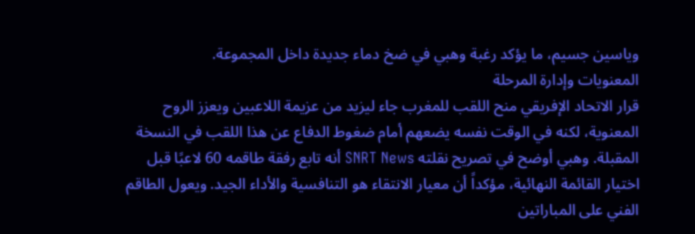وياسين جسيم، ما يؤكد رغبة وهبي في ضخ دماء جديدة داخل المجموعة.
المعنويات وإدارة المرحلة
قرار الاتحاد الإفريقي منح اللقب للمغرب جاء ليزيد من عزيمة اللاعبين ويعزز الروح المعنوية، لكنه في الوقت نفسه يضعهم أمام ضغوط الدفاع عن هذا اللقب في النسخة المقبلة. وهبي أوضح في تصريح نقلته SNRT News أنه تابع رفقة طاقمه 60 لاعبًا قبل اختيار القائمة النهائية، مؤكداً أن معيار الانتقاء هو التنافسية والأداء الجيد. ويعول الطاقم الفني على المباراتين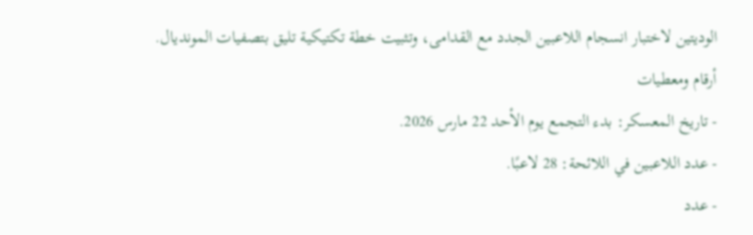الوديتين لاختبار انسجام اللاعبين الجدد مع القدامى، وتثبيت خطة تكتيكية تليق بتصفيات المونديال.
أرقام ومعطيات
- تاريخ المعسكر: بدء التجمع يوم الأحد 22 مارس 2026.
- عدد اللاعبين في اللائحة: 28 لاعبًا.
- عدد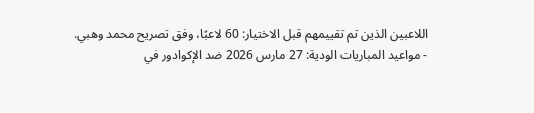اللاعبين الذين تم تقييمهم قبل الاختيار: 60 لاعبًا، وفق تصريح محمد وهبي.
- مواعيد المباريات الودية: 27 مارس 2026 ضد الإكوادور في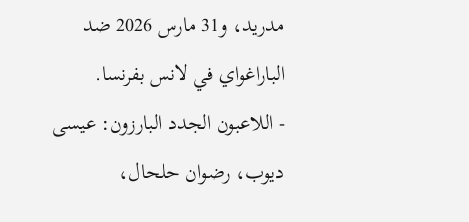مدريد، و31 مارس 2026 ضد الباراغواي في لانس بفرنسا.
- اللاعبون الجدد البارزون: عيسى ديوب، رضوان حلحال،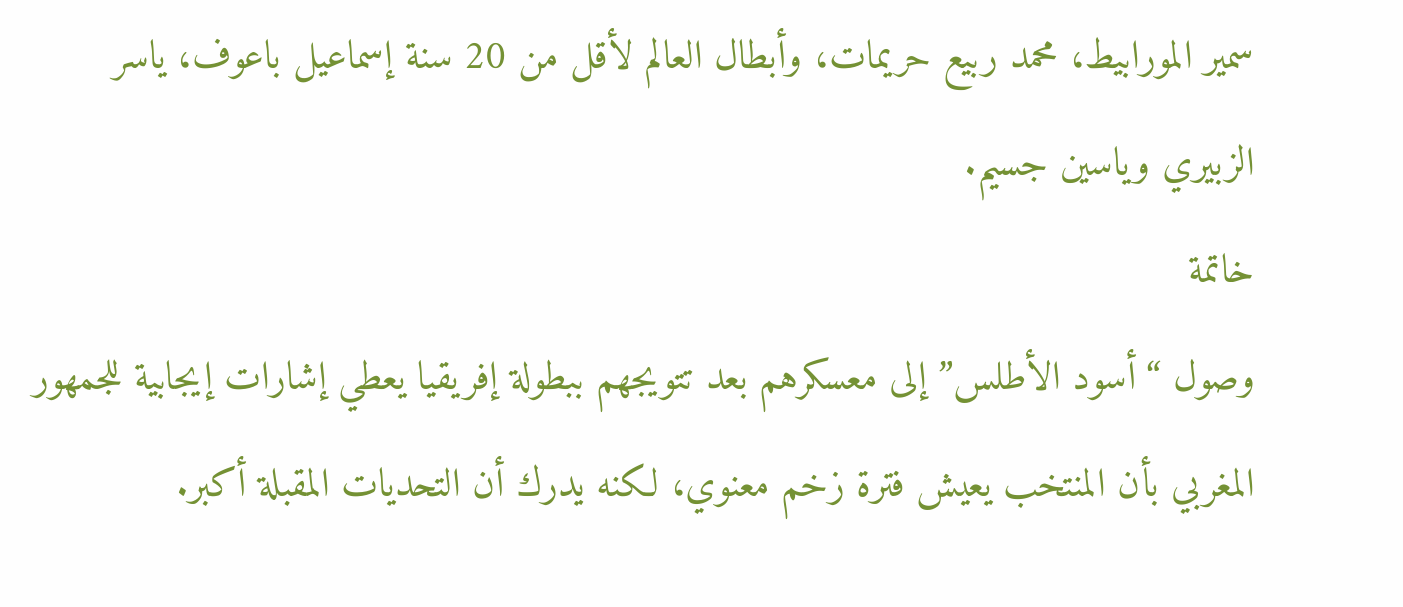سمير المورابيط، محمد ربيع حريمات، وأبطال العالم لأقل من 20 سنة إسماعيل باعوف، ياسر الزبيري وياسين جسيم.
خاتمة
وصول “أسود الأطلس” إلى معسكرهم بعد تتويجهم ببطولة إفريقيا يعطي إشارات إيجابية للجمهور المغربي بأن المنتخب يعيش فترة زخم معنوي، لكنه يدرك أن التحديات المقبلة أكبر.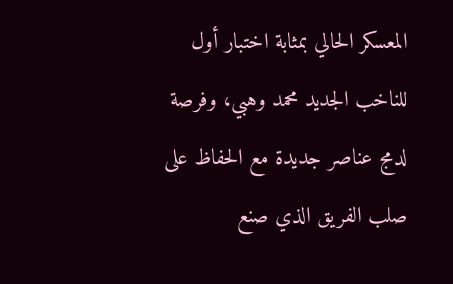المعسكر الحالي بمثابة اختبار أول للناخب الجديد محمد وهبي، وفرصة لدمج عناصر جديدة مع الحفاظ على صلب الفريق الذي صنع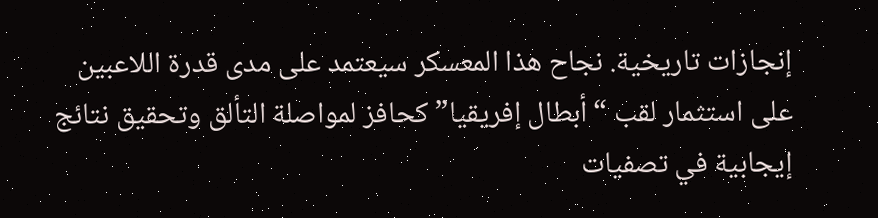إنجازات تاريخية. نجاح هذا المعسكر سيعتمد على مدى قدرة اللاعبين على استثمار لقب “أبطال إفريقيا” كحافز لمواصلة التألق وتحقيق نتائج إيجابية في تصفيات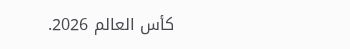كأس العالم 2026.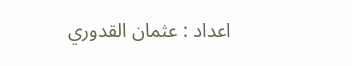اعداد : عثمان القدوري